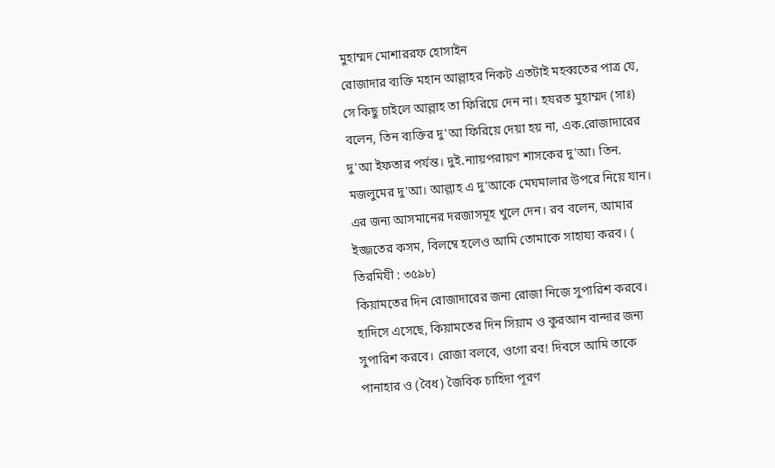মুহাম্মদ মোশাররফ হোসাইন
রোজাদার ব্যক্তি মহান আল্লাহর নিকট এতটাই মহব্বতের পাত্র যে, সে কিছু চাইলে আল্লাহ তা ফিরিয়ে দেন না। হযরত মুহাম্মদ (সাঃ) বলেন, তিন ব্যক্তির দু'আ ফিরিয়ে দেয়া হয় না, এক.রোজাদারের দু'আ ইফতার পর্যন্ত। দুই.ন্যায়পরায়ণ শাসকের দু'আ। তিন. মজলুমের দু'আ। আল্লাহ এ দু'আকে মেঘমালার উপরে নিয়ে যান। এর জন্য আসমানের দরজাসমূহ খুলে দেন। রব বলেন, আমার ইজ্জতের কসম, বিলম্বে হলেও আমি তোমাকে সাহায্য করব। ( তিরমিযী : ৩৫৯৮)
কিয়ামতের দিন রোজাদারের জন্য রোজা নিজে সুপারিশ করবে। হাদিসে এসেছে, কিয়ামতের দিন সিয়াম ও কুরআন বান্দার জন্য সুপারিশ করবে। রোজা বলবে, ওগো রব! দিবসে আমি তাকে পানাহার ও (বৈধ) জৈবিক চাহিদা পূরণ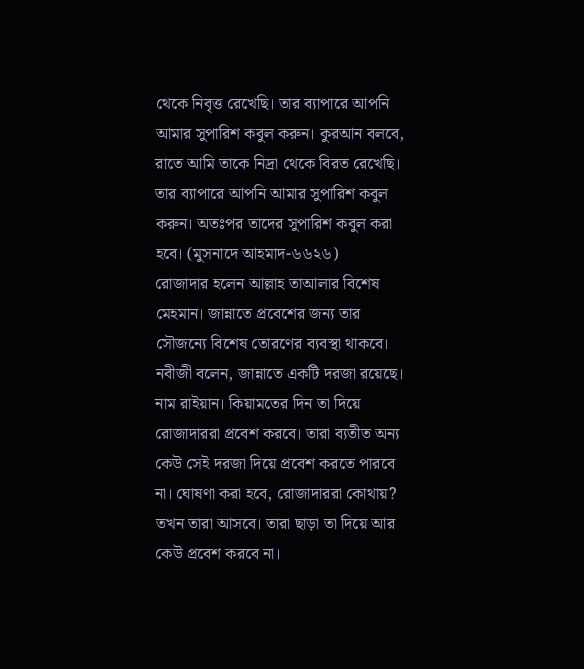থেকে নিবৃত্ত রেখেছি। তার ব্যাপারে আপনি আমার সুপারিশ কবুল করুন। কুরআন বলবে, রাতে আমি তাকে নিদ্রা থেকে বিরত রেখেছি। তার ব্যাপারে আপনি আমার সুপারিশ কবুল করুন। অতঃপর তাদের সুপারিশ কবুল করা হবে। (মুসনাদে আহমাদ-৬৬২৬)
রোজাদার হলেন আল্লাহ তাআলার বিশেষ মেহমান। জান্নাতে প্রবেশের জন্য তার সৌজন্যে বিশেষ তোরণের ব্যবস্থা থাকবে। নবীজী বলেন, জান্নাতে একটি দরজা রয়েছে। নাম রাইয়ান। কিয়ামতের দিন তা দিয়ে রোজাদাররা প্রবেশ করবে। তারা ব্যতীত অন্য কেউ সেই দরজা দিয়ে প্রবেশ করতে পারবে না। ঘোষণা করা হবে, রোজাদাররা কোথায়? তখন তারা আসবে। তারা ছাড়া তা দিয়ে আর কেউ প্রবেশ করবে না।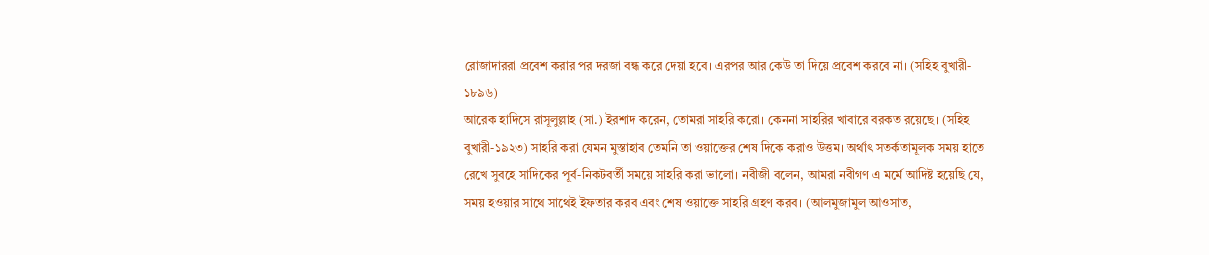রোজাদাররা প্রবেশ করার পর দরজা বন্ধ করে দেয়া হবে। এরপর আর কেউ তা দিয়ে প্রবেশ করবে না। (সহিহ বুখারী- ১৮৯৬)
আরেক হাদিসে রাসূলুল্লাহ (সা.) ইরশাদ করেন, তোমরা সাহরি করো। কেননা সাহরির খাবারে বরকত রয়েছে। (সহিহ বুখারী-১৯২৩) সাহরি করা যেমন মুস্তাহাব তেমনি তা ওয়াক্তের শেষ দিকে করাও উত্তম। অর্থাৎ সতর্কতামূলক সময় হাতে রেখে সুবহে সাদিকের পূর্ব-নিকটবর্তী সময়ে সাহরি করা ভালো। নবীজী বলেন, আমরা নবীগণ এ মর্মে আদিষ্ট হয়েছি যে, সময় হওয়ার সাথে সাথেই ইফতার করব এবং শেষ ওয়াক্তে সাহরি গ্রহণ করব। (আলমুজামুল আওসাত,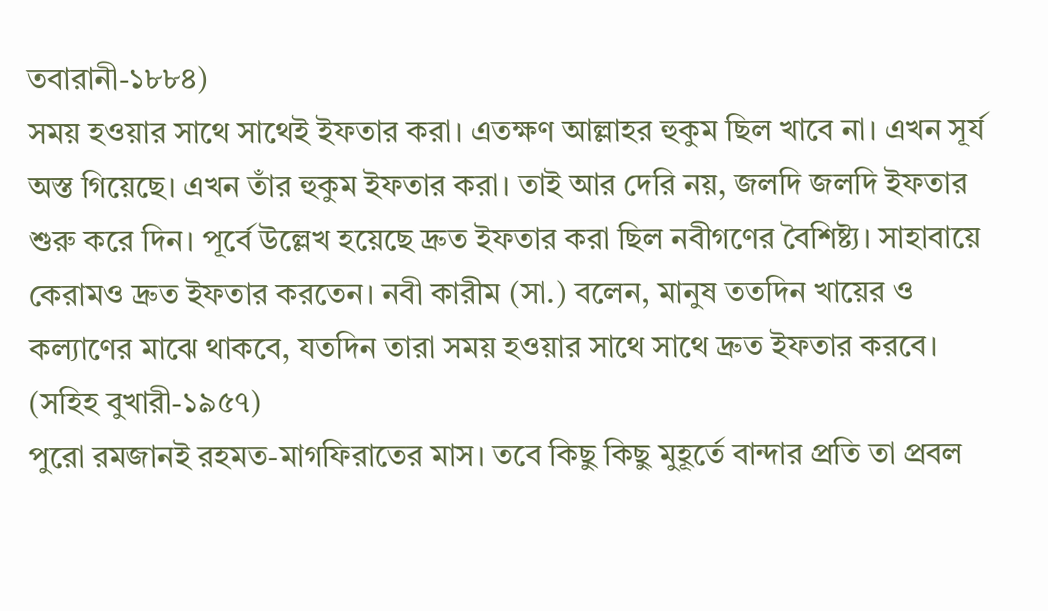তবারানী-১৮৮৪)
সময় হওয়ার সাথে সাথেই ইফতার করা। এতক্ষণ আল্লাহর হুকুম ছিল খাবে না। এখন সূর্য অস্ত গিয়েছে। এখন তাঁর হুকুম ইফতার করা। তাই আর দেরি নয়, জলদি জলদি ইফতার শুরু করে দিন। পূর্বে উল্লেখ হয়েছে দ্রুত ইফতার করা ছিল নবীগণের বৈশিষ্ট্য। সাহাবায়ে কেরামও দ্রুত ইফতার করতেন। নবী কারীম (সা.) বলেন, মানুষ ততদিন খায়ের ও কল্যাণের মাঝে থাকবে, যতদিন তারা সময় হওয়ার সাথে সাথে দ্রুত ইফতার করবে। (সহিহ বুখারী-১৯৫৭)
পুরো রমজানই রহমত-মাগফিরাতের মাস। তবে কিছু কিছু মুহূর্তে বান্দার প্রতি তা প্রবল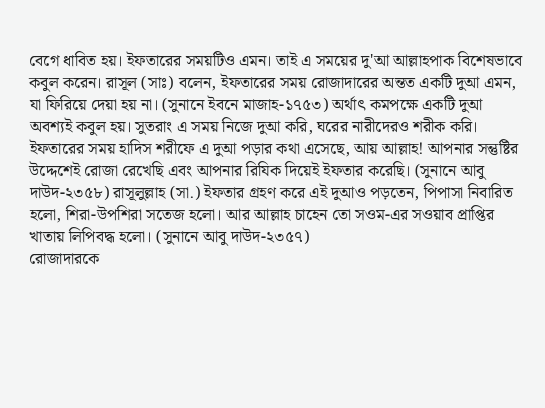বেগে ধাবিত হয়। ইফতারের সময়টিও এমন। তাই এ সময়ের দু'আ আল্লাহপাক বিশেষভাবে কবুল করেন। রাসূল (সাঃ) বলেন, ইফতারের সময় রোজাদারের অন্তত একটি দুআ এমন, যা ফিরিয়ে দেয়া হয় না। (সুনানে ইবনে মাজাহ-১৭৫৩) অর্থাৎ কমপক্ষে একটি দুআ অবশ্যই কবুল হয়। সুতরাং এ সময় নিজে দুআ করি, ঘরের নারীদেরও শরীক করি।
ইফতারের সময় হাদিস শরীফে এ দুআ পড়ার কথা এসেছে, আয় আল্লাহ! আপনার সন্তুষ্টির উদ্দেশেই রোজা রেখেছি এবং আপনার রিযিক দিয়েই ইফতার করেছি। (সুনানে আবু দাউদ-২৩৫৮) রাসূলুল্লাহ (সা.) ইফতার গ্রহণ করে এই দুআও পড়তেন, পিপাসা নিবারিত হলো, শিরা-উপশিরা সতেজ হলো। আর আল্লাহ চাহেন তো সওম-এর সওয়াব প্রাপ্তির খাতায় লিপিবদ্ধ হলো। (সুনানে আবু দাউদ-২৩৫৭)
রোজাদারকে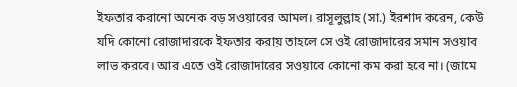ইফতার করানো অনেক বড় সওয়াবের আমল। রাসূলুল্লাহ (সা.) ইরশাদ করেন, কেউ যদি কোনো রোজাদারকে ইফতার করায় তাহলে সে ওই রোজাদারের সমান সওয়াব লাভ করবে। আর এতে ওই রোজাদারের সওয়াবে কোনো কম করা হবে না। (জামে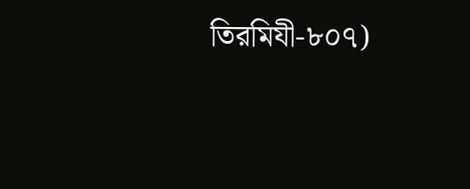তিরমিযী-৮০৭)